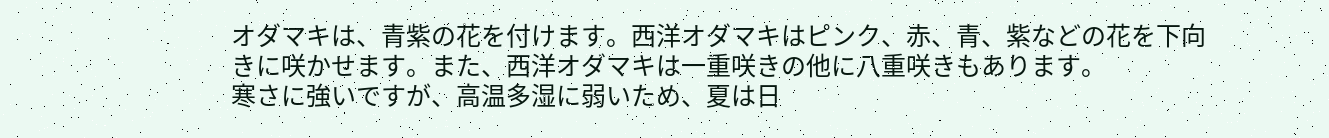オダマキは、青紫の花を付けます。西洋オダマキはピンク、赤、青、紫などの花を下向きに咲かせます。また、西洋オダマキは一重咲きの他に八重咲きもあります。
寒さに強いですが、高温多湿に弱いため、夏は日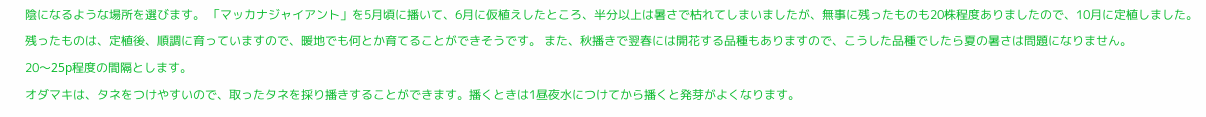陰になるような場所を選びます。 「マッカナジャイアント」を5月頃に播いて、6月に仮植えしたところ、半分以上は暑さで枯れてしまいましたが、無事に残ったものも20株程度ありましたので、10月に定植しました。 残ったものは、定植後、順調に育っていますので、暖地でも何とか育てることができそうです。 また、秋播きで翌春には開花する品種もありますので、こうした品種でしたら夏の暑さは問題になりません。
20〜25p程度の間隔とします。
オダマキは、タネをつけやすいので、取ったタネを採り播きすることができます。播くときは1昼夜水につけてから播くと発芽がよくなります。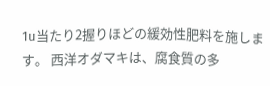1u当たり2握りほどの緩効性肥料を施します。 西洋オダマキは、腐食質の多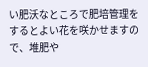い肥沃なところで肥培管理をするとよい花を咲かせますので、堆肥や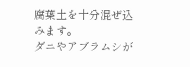腐葉土を十分混ぜ込みます。
ダニやアブラムシが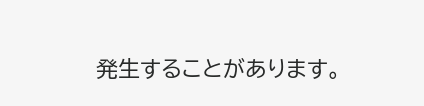発生することがあります。